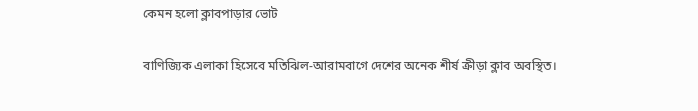কেমন হলো ক্লাবপাড়ার ভোট

বাণিজ্যিক এলাকা হিসেবে মতিঝিল-আরামবাগে দেশের অনেক শীর্ষ ক্রীড়া ক্লাব অবস্থিত।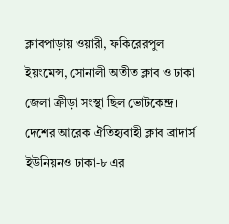ক্লাবপাড়ায় ওয়ারী, ফকিরেরপুল ইয়ংমেন্স, সোনালী অতীত ক্লাব ও ঢাকা জেলা ক্রীড়া সংস্থা ছিল ভোটকেন্দ্র। দেশের আরেক ঐতিহ্যবাহী ক্লাব ব্রাদার্স ইউনিয়নও ঢাকা-৮ এর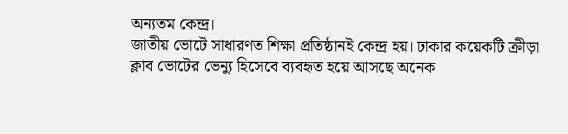অন্যতম কেন্দ্র।
জাতীয় ভোটে সাধারণত শিক্ষা প্রতিষ্ঠানই কেন্দ্র হয়। ঢাকার কয়েকটি ক্রীড়া ক্লাব ভোটের ভেন্যু হিসেবে ব্যবহৃত হয়ে আসছে অনেক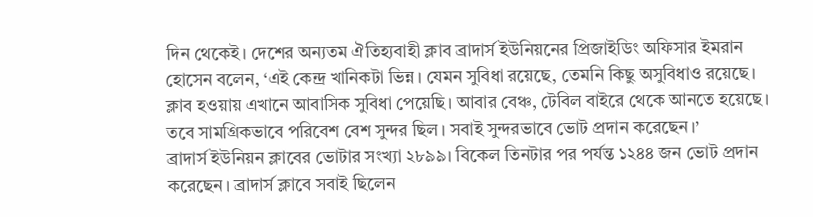দিন থেকেই। দেশের অন্যতম ঐতিহ্যবাহী ক্লাব ব্রাদার্স ইউনিয়নের প্রিজাইডিং অফিসার ইমরান হোসেন বলেন, ‘এই কেন্দ্র খানিকটা ভিন্ন। যেমন সুবিধা রয়েছে, তেমনি কিছু অসুবিধাও রয়েছে। ক্লাব হওয়ায় এখানে আবাসিক সুবিধা পেয়েছি। আবার বেঞ্চ, টেবিল বাইরে থেকে আনতে হয়েছে। তবে সামগ্রিকভাবে পরিবেশ বেশ সুন্দর ছিল। সবাই সুন্দরভাবে ভোট প্রদান করেছেন।’
ব্রাদার্স ইউনিয়ন ক্লাবের ভোটার সংখ্যা ২৮৯৯। বিকেল তিনটার পর পর্যন্ত ১২৪৪ জন ভোট প্রদান করেছেন। ব্রাদার্স ক্লাবে সবাই ছিলেন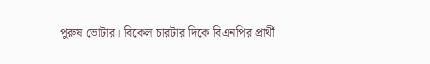পুরুষ ভোটার। বিকেল চারটার দিকে বিএনপির প্রার্থী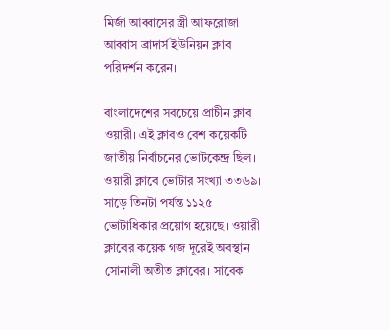মির্জা আব্বাসের স্ত্রী আফরোজা আব্বাস ব্রাদার্স ইউনিয়ন ক্লাব পরিদর্শন করেন।

বাংলাদেশের সবচেয়ে প্রাচীন ক্লাব ওয়ারী। এই ক্লাবও বেশ কয়েকটি জাতীয় নির্বাচনের ভোটকেন্দ্র ছিল। ওয়ারী ক্লাবে ভোটার সংখ্যা ৩৩৬৯। সাড়ে তিনটা পর্যন্ত ১১২৫ ভোটাধিকার প্রয়োগ হয়েছে। ওয়ারী ক্লাবের কয়েক গজ দূরেই অবস্থান সোনালী অতীত ক্লাবের। সাবেক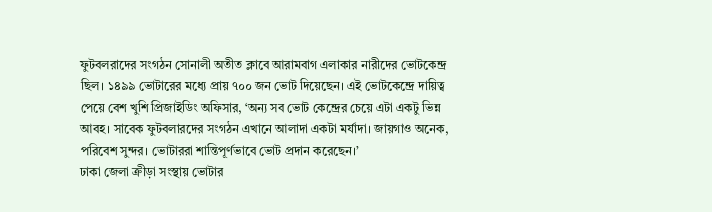ফুটবলরাদের সংগঠন সোনালী অতীত ক্লাবে আরামবাগ এলাকার নারীদের ভোটকেন্দ্র ছিল। ১৪৯৯ ভোটারের মধ্যে প্রায় ৭০০ জন ভোট দিয়েছেন। এই ভোটকেন্দ্রে দায়িত্ব পেয়ে বেশ খুশি প্রিজাইডিং অফিসার, ‘অন্য সব ভোট কেন্দ্রের চেয়ে এটা একটু ভিন্ন আবহ। সাবেক ফুটবলারদের সংগঠন এখানে আলাদা একটা মর্যাদা। জায়গাও অনেক, পরিবেশ সুন্দর। ভোটাররা শান্তিপূর্ণভাবে ভোট প্রদান করেছেন।’
ঢাকা জেলা ক্রীড়া সংস্থায় ভোটার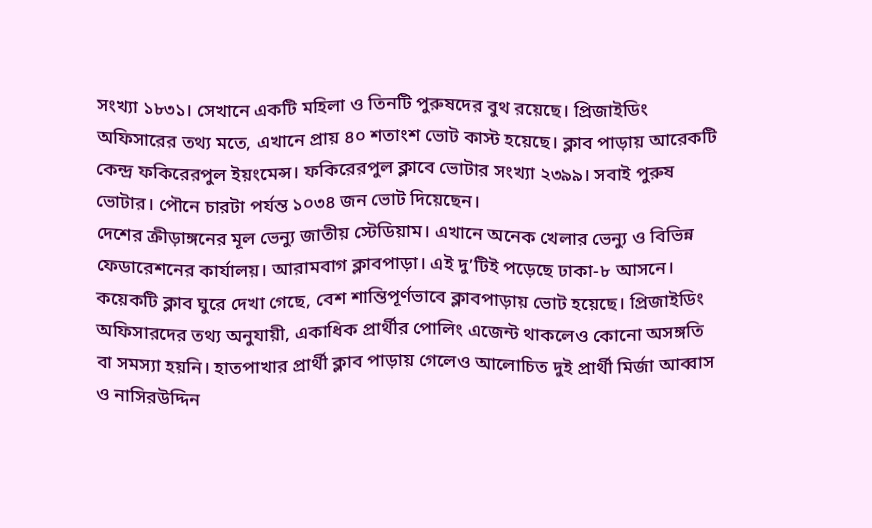সংখ্যা ১৮৩১। সেখানে একটি মহিলা ও তিনটি পুরুষদের বুথ রয়েছে। প্রিজাইডিং অফিসারের তথ্য মতে, এখানে প্রায় ৪০ শতাংশ ভোট কাস্ট হয়েছে। ক্লাব পাড়ায় আরেকটি কেন্দ্র ফকিরেরপুল ইয়ংমেন্স। ফকিরেরপুল ক্লাবে ভোটার সংখ্যা ২৩৯৯। সবাই পুরুষ ভোটার। পৌনে চারটা পর্যন্ত ১০৩৪ জন ভোট দিয়েছেন।
দেশের ক্রীড়াঙ্গনের মূল ভেন্যু জাতীয় স্টেডিয়াম। এখানে অনেক খেলার ভেন্যু ও বিভিন্ন ফেডারেশনের কার্যালয়। আরামবাগ ক্লাবপাড়া। এই দু’টিই পড়েছে ঢাকা-৮ আসনে। কয়েকটি ক্লাব ঘুরে দেখা গেছে, বেশ শান্তিপূর্ণভাবে ক্লাবপাড়ায় ভোট হয়েছে। প্রিজাইডিং অফিসারদের তথ্য অনুযায়ী, একাধিক প্রার্থীর পোলিং এজেন্ট থাকলেও কোনো অসঙ্গতি বা সমস্যা হয়নি। হাতপাখার প্রার্থী ক্লাব পাড়ায় গেলেও আলোচিত দুই প্রার্থী মির্জা আব্বাস ও নাসিরউদ্দিন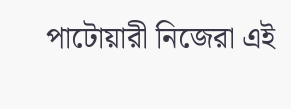পাটোয়ারী নিজেরা এই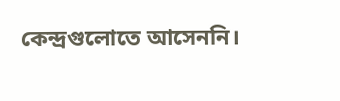কেন্দ্রগুলোতে আসেননি।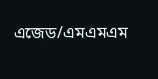এজেড/এমএমএম